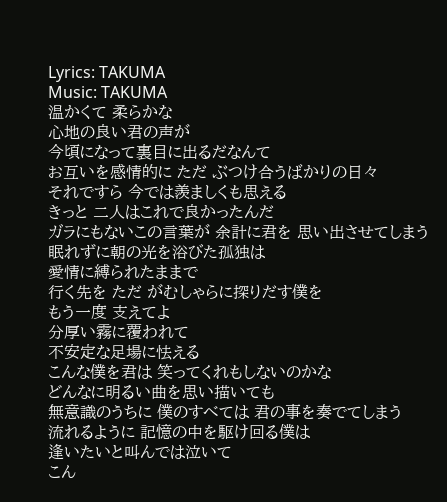Lyrics: TAKUMA
Music: TAKUMA
温かくて 柔らかな
心地の良い君の声が
今頃になって裏目に出るだなんて
お互いを感情的に ただ ぶつけ合うばかりの日々
それですら 今では羨ましくも思える
きっと 二人はこれで良かったんだ
ガラにもないこの言葉が 余計に君を 思い出させてしまう
眠れずに朝の光を浴びた孤独は
愛情に縛られたままで
行く先を ただ がむしゃらに探りだす僕を
もう一度 支えてよ
分厚い霧に覆われて
不安定な足場に怯える
こんな僕を君は 笑ってくれもしないのかな
どんなに明るい曲を思い描いても
無意識のうちに 僕のすべては 君の事を奏でてしまう
流れるように 記憶の中を駆け回る僕は
逢いたいと叫んでは泣いて
こん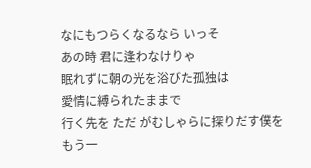なにもつらくなるなら いっそ
あの時 君に逢わなけりゃ
眠れずに朝の光を浴びた孤独は
愛情に縛られたままで
行く先を ただ がむしゃらに探りだす僕を
もう一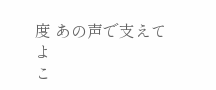度 あの声で支えてよ
こ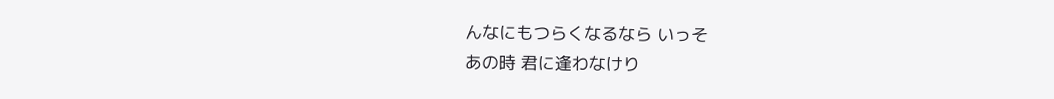んなにもつらくなるなら いっそ
あの時 君に逢わなけり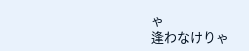ゃ
逢わなけりゃ